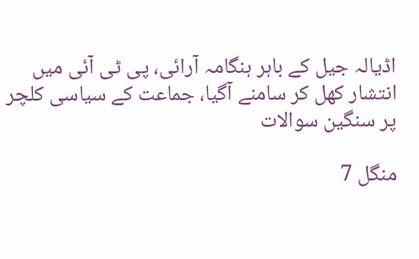اڈیالہ جیل کے باہر ہنگامہ آرائی، پی ٹی آئی میں انتشار کھل کر سامنے آگیا، جماعت کے سیاسی کلچر پر سنگین سوالات

منگل 7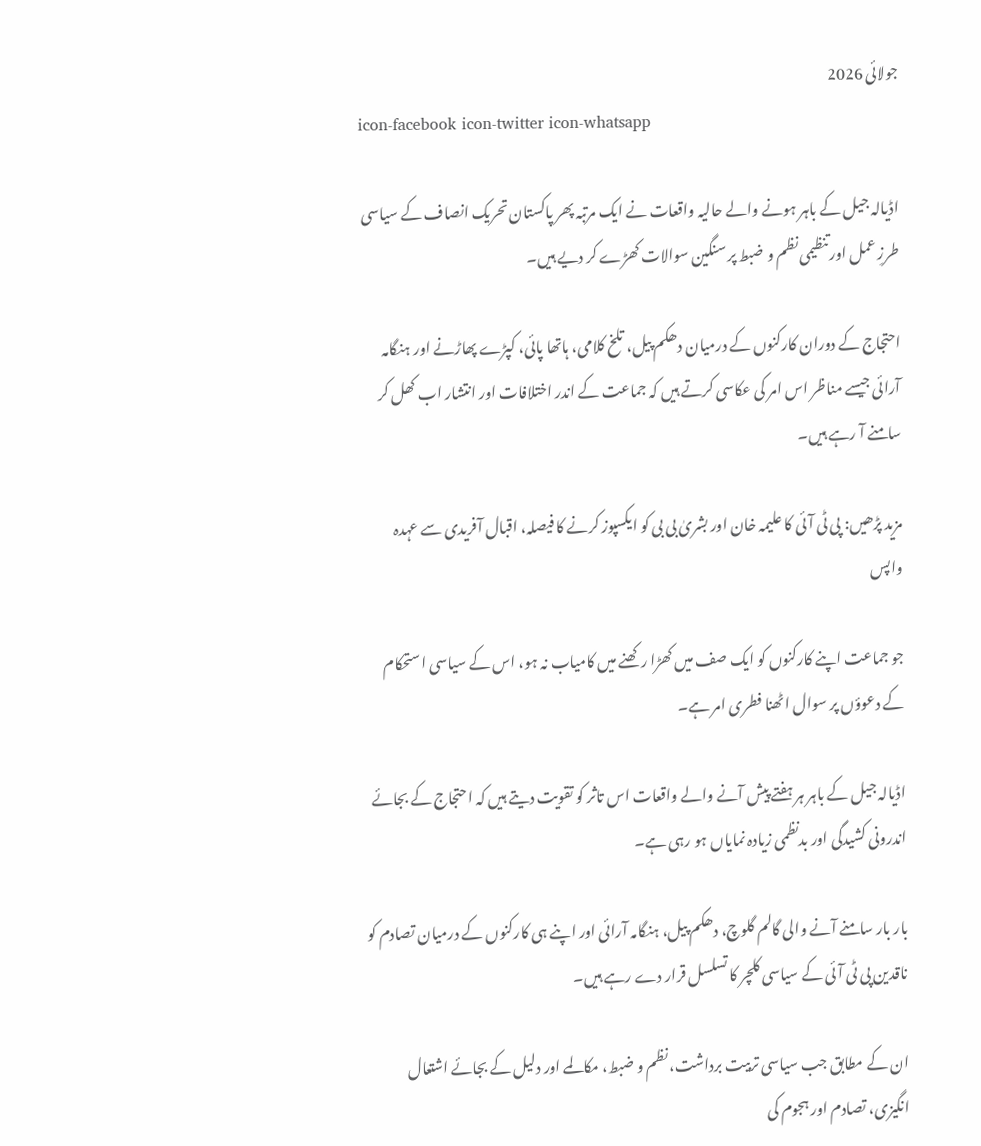جولائی 2026
icon-facebook icon-twitter icon-whatsapp

اڈیالہ جیل کے باہر ہونے والے حالیہ واقعات نے ایک مرتبہ پھر پاکستان تحریک انصاف کے سیاسی طرزِ عمل اور تنظیمی نظم و ضبط پر سنگین سوالات کھڑے کر دیے ہیں۔

احتجاج کے دوران کارکنوں کے درمیان دھکم پیل، تلخ کلامی، ہاتھا پائی، کپڑے پھاڑنے اور ہنگامہ آرائی جیسے مناظر اس امر کی عکاسی کرتے ہیں کہ جماعت کے اندر اختلافات اور انتشار اب کھل کر سامنے آ رہے ہیں۔

مزید پڑھیں: پی ٹی آئی کا علیمہ خان اور بشریٰ بی بی کو ایکسپوز کرنے کا فیصلہ، اقبال آفریدی سے عہدہ واپس

جو جماعت اپنے کارکنوں کو ایک صف میں کھڑا رکھنے میں کامیاب نہ ہو، اس کے سیاسی استحکام کے دعوؤں پر سوال اٹھنا فطری امر ہے۔

اڈیالہ جیل کے باہر ہر ہفتے پیش آنے والے واقعات اس تاثر کو تقویت دیتے ہیں کہ احتجاج کے بجائے اندرونی کشیدگی اور بدنظمی زیادہ نمایاں ہو رہی ہے۔

بار بار سامنے آنے والی گالم گلوچ، دھکم پیل، ہنگامہ آرائی اور اپنے ہی کارکنوں کے درمیان تصادم کو ناقدین پی ٹی آئی کے سیاسی کلچر کا تسلسل قرار دے رہے ہیں۔

ان کے مطابق جب سیاسی تربیت برداشت، نظم و ضبط، مکالمے اور دلیل کے بجائے اشتعال انگیزی، تصادم اور ہجوم کی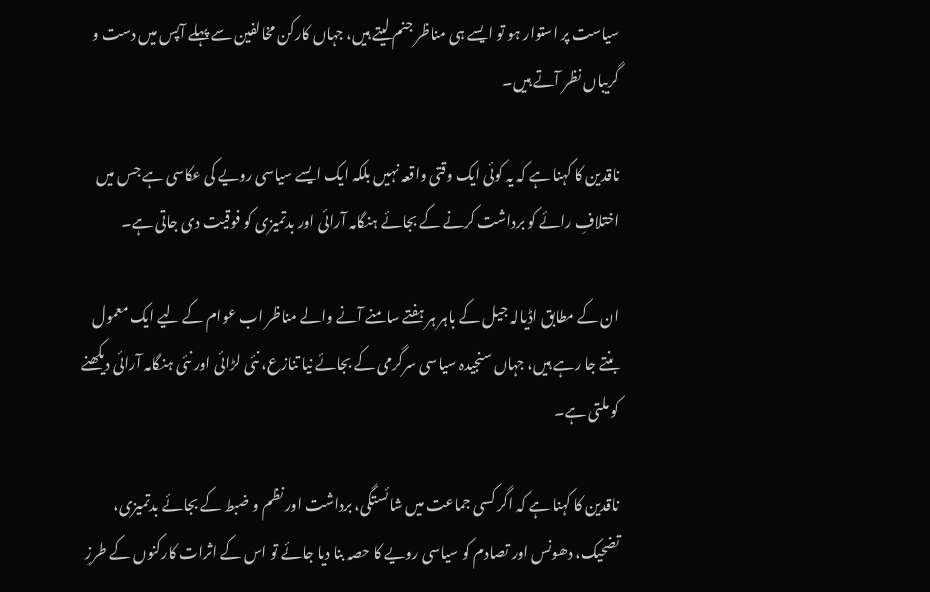سیاست پر استوار ہو تو ایسے ہی مناظر جنم لیتے ہیں، جہاں کارکن مخالفین سے پہلے آپس میں دست و گریباں نظر آتے ہیں۔

ناقدین کا کہنا ہے کہ یہ کوئی ایک وقتی واقعہ نہیں بلکہ ایک ایسے سیاسی رویے کی عکاسی ہے جس میں اختلافِ رائے کو برداشت کرنے کے بجائے ہنگامہ آرائی اور بدتمیزی کو فوقیت دی جاتی ہے۔

ان کے مطابق اڈیالہ جیل کے باہر ہر ہفتے سامنے آنے والے مناظر اب عوام کے لیے ایک معمول بنتے جا رہے ہیں، جہاں سنجیدہ سیاسی سرگرمی کے بجائے نیا تنازع، نئی لڑائی اور نئی ہنگامہ آرائی دیکھنے کو ملتی ہے۔

ناقدین کا کہنا ہے کہ اگر کسی جماعت میں شائستگی، برداشت اور نظم و ضبط کے بجائے بدتمیزی، تضحیک، دھونس اور تصادم کو سیاسی رویے کا حصہ بنا دیا جائے تو اس کے اثرات کارکنوں کے طرزِ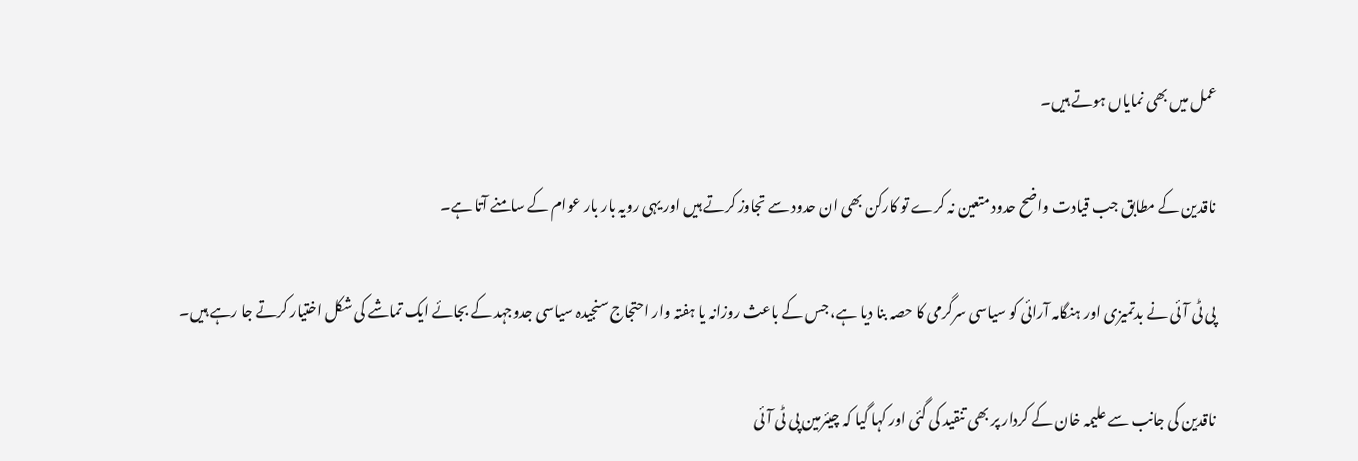عمل میں بھی نمایاں ہوتے ہیں۔

ناقدین کے مطابق جب قیادت واضح حدود متعین نہ کرے تو کارکن بھی ان حدود سے تجاوز کرتے ہیں اور یہی رویہ بار بار عوام کے سامنے آتا ہے۔

پی ٹی آئی نے بدتمیزی اور ہنگامہ آرائی کو سیاسی سرگرمی کا حصہ بنا دیا ہے، جس کے باعث روزانہ یا ہفتہ وار احتجاج سنجیدہ سیاسی جدوجہد کے بجائے ایک تماشے کی شکل اختیار کرتے جا رہے ہیں۔

ناقدین کی جانب سے علیمہ خان کے کردار پر بھی تنقید کی گئی اور کہا گیا کہ چیئرمین پی ٹی آئی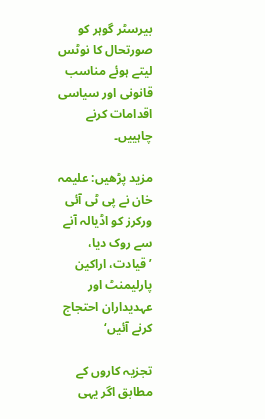بیرسٹر گوہر کو صورتحال کا نوٹس لیتے ہوئے مناسب قانونی اور سیاسی اقدامات کرنے چاہییں۔

مزید پڑھیں: علیمہ خان نے پی ٹی آئی ورکرز کو اڈیالہ آنے سے روک دیا، ’قیادت، اراکین پارلیمنٹ اور عہدیداران احتجاج کرنے آئیں‘

تجزیہ کاروں کے مطابق اگر یہی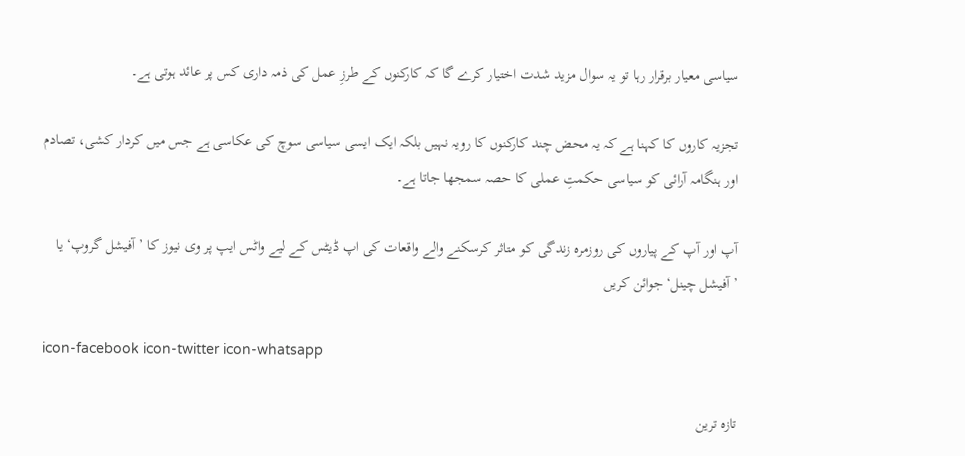سیاسی معیار برقرار رہا تو یہ سوال مزید شدت اختیار کرے گا کہ کارکنوں کے طرزِ عمل کی ذمہ داری کس پر عائد ہوتی ہے۔

تجزیہ کاروں کا کہنا ہے کہ یہ محض چند کارکنوں کا رویہ نہیں بلکہ ایک ایسی سیاسی سوچ کی عکاسی ہے جس میں کردار کشی، تصادم اور ہنگامہ آرائی کو سیاسی حکمتِ عملی کا حصہ سمجھا جاتا ہے۔

آپ اور آپ کے پیاروں کی روزمرہ زندگی کو متاثر کرسکنے والے واقعات کی اپ ڈیٹس کے لیے واٹس ایپ پر وی نیوز کا ’آفیشل گروپ‘ یا ’آفیشل چینل‘ جوائن کریں

icon-facebook icon-twitter icon-whatsapp

تازہ ترین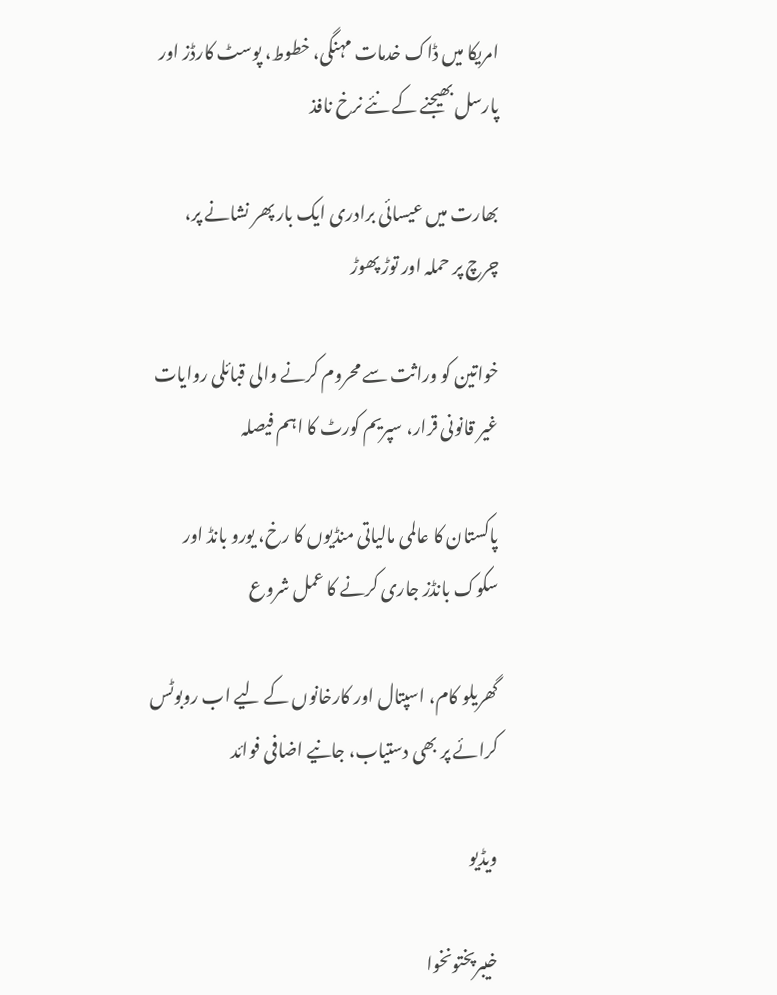امریکا میں ڈاک خدمات مہنگی، خطوط، پوسٹ کارڈز اور پارسل بھیجنے کے نئے نرخ نافذ

بھارت میں عیسائی برادری ایک بار پھر نشانے پر، چرچ پر حملہ اور توڑ پھوڑ

خواتین کو وراثت سے محروم کرنے والی قبائلی روایات غیر قانونی قرار، سپریم کورٹ کا اہم فیصلہ

پاکستان کا عالمی مالیاتی منڈیوں کا رخ، یورو بانڈ اور سکوک بانڈز جاری کرنے کا عمل شروع

گھریلو کام، اسپتال اور کارخانوں کے لیے اب روبوٹس کرائے پر بھی دستیاب، جانیے اضافی فوائد

ویڈیو

خیبرپختونخوا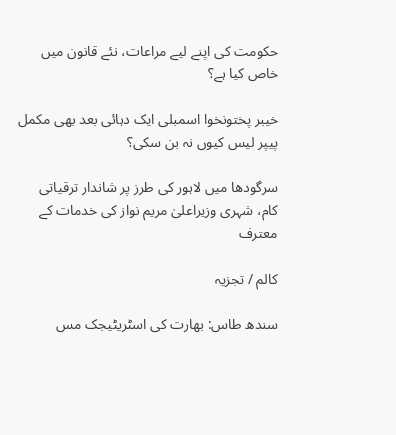حکومت کی اپنے لیے مراعات، نئے قانون میں خاص کیا ہے؟

خیبر پختونخوا اسمبلی ایک دہائی بعد بھی مکمل پیپر لیس کیوں نہ بن سکی؟

سرگودھا میں لاہور کی طرز پر شاندار ترقیاتی کام، شہری وزیراعلیٰ مریم نواز کی خدمات کے معترف

کالم / تجزیہ

سندھ طاس: بھارت کی اسٹریٹیجک مس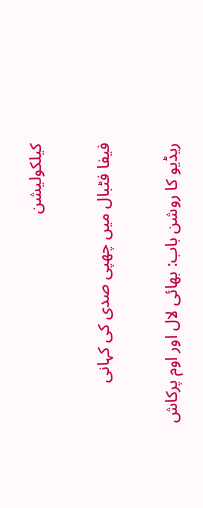کیلکولیشن

فیفا فٹبال میں چھپی صدی کی کہانی

ریڈیو کا روشن باب: بھائی لال اور اوم پرکاش